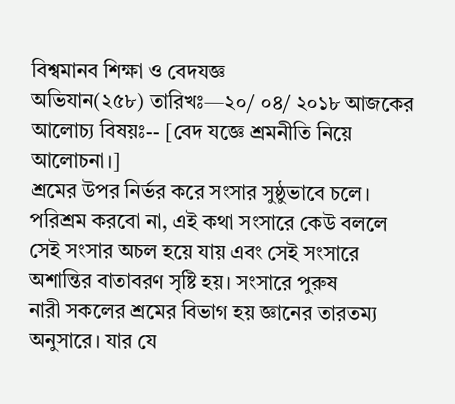বিশ্বমানব শিক্ষা ও বেদযজ্ঞ
অভিযান(২৫৮) তারিখঃ—২০/ ০৪/ ২০১৮ আজকের
আলোচ্য বিষয়ঃ-- [বেদ যজ্ঞে শ্রমনীতি নিয়ে আলোচনা।]
শ্রমের উপর নির্ভর করে সংসার সুষ্ঠুভাবে চলে।
পরিশ্রম করবো না, এই কথা সংসারে কেউ বললে
সেই সংসার অচল হয়ে যায় এবং সেই সংসারে অশান্তির বাতাবরণ সৃষ্টি হয়। সংসারে পুরুষ
নারী সকলের শ্রমের বিভাগ হয় জ্ঞানের তারতম্য অনুসারে। যার যে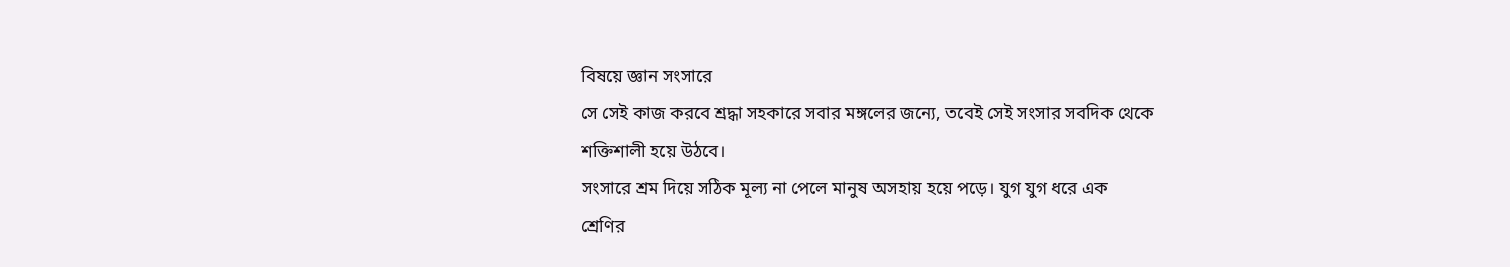বিষয়ে জ্ঞান সংসারে
সে সেই কাজ করবে শ্রদ্ধা সহকারে সবার মঙ্গলের জন্যে, তবেই সেই সংসার সবদিক থেকে
শক্তিশালী হয়ে উঠবে।
সংসারে শ্রম দিয়ে সঠিক মূল্য না পেলে মানুষ অসহায় হয়ে পড়ে। যুগ যুগ ধরে এক
শ্রেণির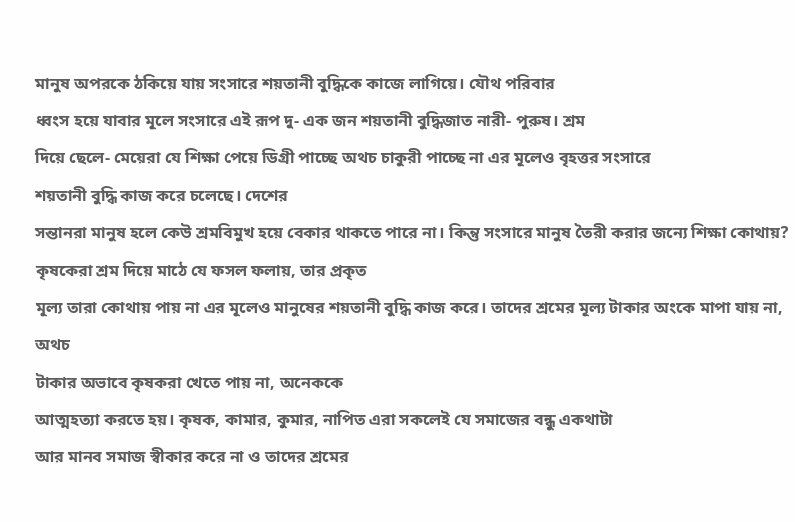মানুষ অপরকে ঠকিয়ে যায় সংসারে শয়তানী বুদ্ধিকে কাজে লাগিয়ে। যৌথ পরিবার
ধ্বংস হয়ে যাবার মূলে সংসারে এই রূপ দু- এক জন শয়তানী বুদ্ধিজাত নারী- পুরুষ। শ্রম
দিয়ে ছেলে- মেয়েরা যে শিক্ষা পেয়ে ডিগ্রী পাচ্ছে অথচ চাকুরী পাচ্ছে না এর মূলেও বৃহত্তর সংসারে
শয়তানী বুদ্ধি কাজ করে চলেছে। দেশের
সন্তানরা মানুষ হলে কেউ শ্রমবিমুখ হয়ে বেকার থাকতে পারে না। কিন্তু সংসারে মানুষ তৈরী করার জন্যে শিক্ষা কোথায়?
কৃষকেরা শ্রম দিয়ে মাঠে যে ফসল ফলায়, তার প্রকৃত
মূল্য তারা কোথায় পায় না এর মূলেও মানুষের শয়তানী বুদ্ধি কাজ করে। তাদের শ্রমের মূল্য টাকার অংকে মাপা যায় না, অথচ
টাকার অভাবে কৃষকরা খেতে পায় না, অনেককে
আত্মহত্যা করতে হয়। কৃষক, কামার, কুমার, নাপিত এরা সকলেই যে সমাজের বন্ধু একথাটা
আর মানব সমাজ স্বীকার করে না ও তাদের শ্রমের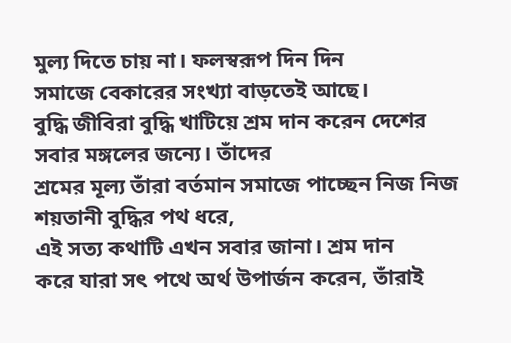মুল্য দিতে চায় না। ফলস্বরূপ দিন দিন
সমাজে বেকারের সংখ্যা বাড়তেই আছে।
বুদ্ধি জীবিরা বুদ্ধি খাটিয়ে শ্রম দান করেন দেশের সবার মঙ্গলের জন্যে। তাঁদের
শ্রমের মূল্য তাঁরা বর্তমান সমাজে পাচ্ছেন নিজ নিজ শয়তানী বুদ্ধির পথ ধরে,
এই সত্য কথাটি এখন সবার জানা। শ্রম দান
করে যারা সৎ পথে অর্থ উপার্জন করেন, তাঁরাই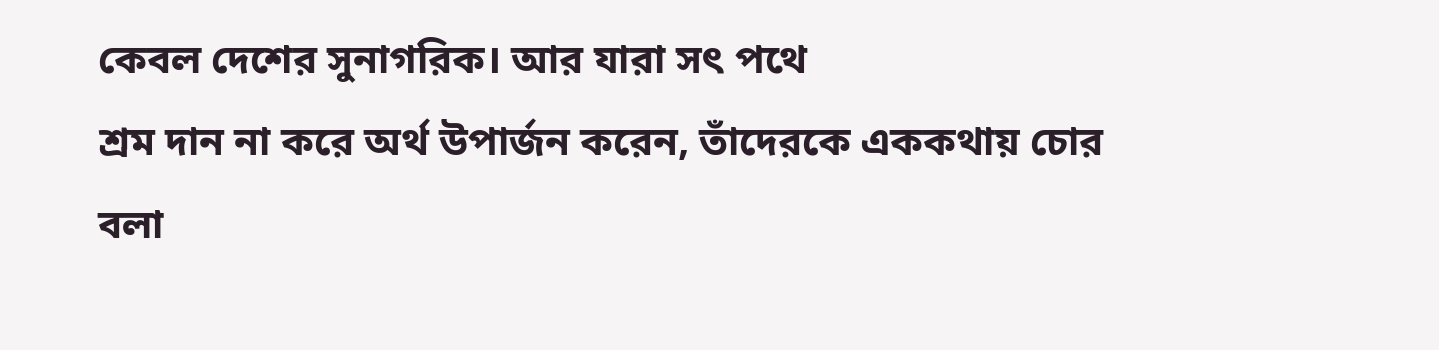কেবল দেশের সুনাগরিক। আর যারা সৎ পথে
শ্রম দান না করে অর্থ উপার্জন করেন, তাঁদেরকে এককথায় চোর বলা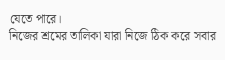যেতে পারে।
নিজের শ্রমের তালিকা যারা নিজে ঠিক করে সবার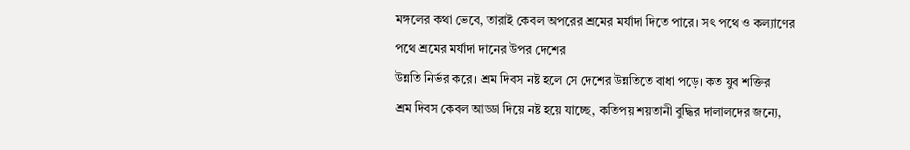মঙ্গলের কথা ভেবে, তারাই কেবল অপরের শ্রমের মর্যাদা দিতে পারে। সৎ পথে ও কল্যাণের
পথে শ্রমের মর্যাদা দানের উপর দেশের
উন্নতি নির্ভর করে। শ্রম দিবস নষ্ট হলে সে দেশের উন্নতিতে বাধা পড়ে। কত যুব শক্তির
শ্রম দিবস কেবল আড্ডা দিয়ে নষ্ট হয়ে যাচ্ছে, কতিপয় শয়তানী বুদ্ধির দালালদের জন্যে,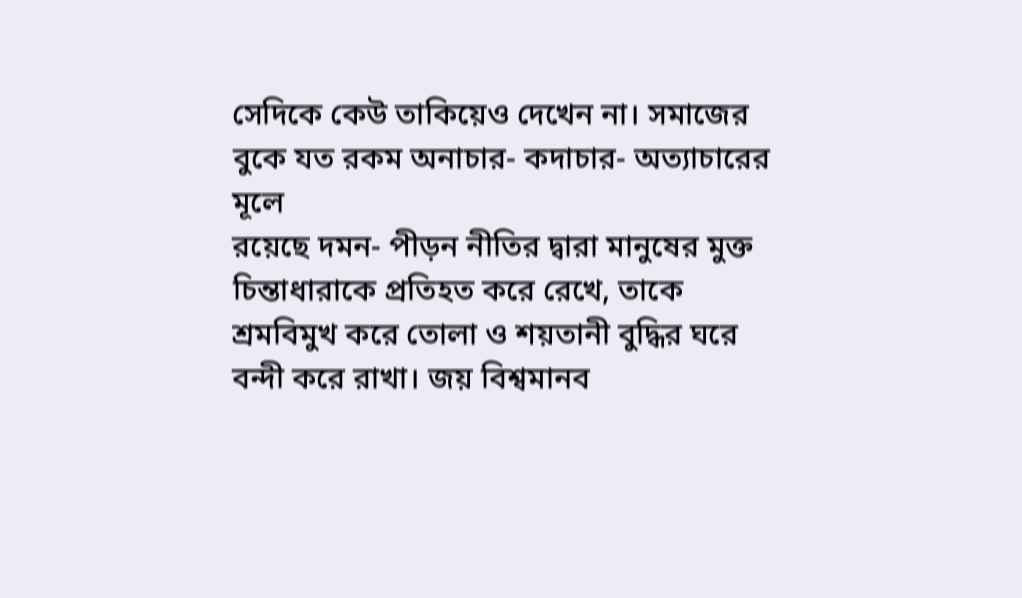সেদিকে কেউ তাকিয়েও দেখেন না। সমাজের বুকে যত রকম অনাচার- কদাচার- অত্যাচারের মূলে
রয়েছে দমন- পীড়ন নীতির দ্বারা মানুষের মুক্ত চিন্তাধারাকে প্রতিহত করে রেখে, তাকে
শ্রমবিমুখ করে তোলা ও শয়তানী বুদ্ধির ঘরে বন্দী করে রাখা। জয় বিশ্বমানব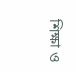শিক্ষা ও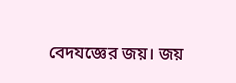বেদযজ্ঞের জয়। জয়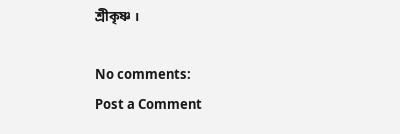শ্রীকৃষ্ণ ।

No comments:
Post a Comment